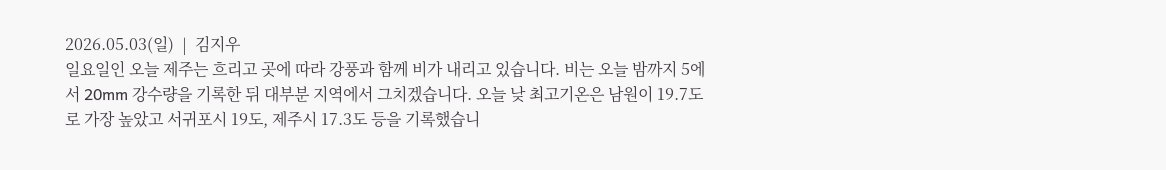2026.05.03(일)  |  김지우
일요일인 오늘 제주는 흐리고 곳에 따라 강풍과 함께 비가 내리고 있습니다. 비는 오늘 밤까지 5에서 20mm 강수량을 기록한 뒤 대부분 지역에서 그치겠습니다. 오늘 낮 최고기온은 남원이 19.7도로 가장 높았고 서귀포시 19도, 제주시 17.3도 등을 기록했습니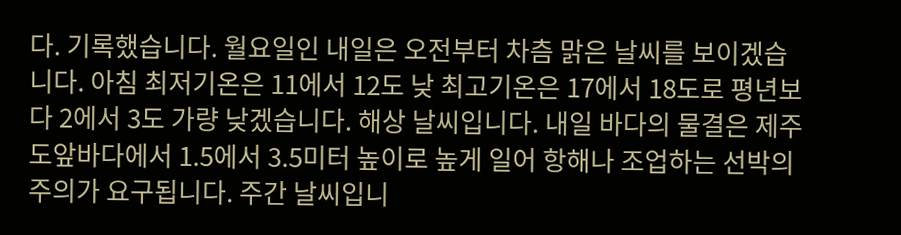다. 기록했습니다. 월요일인 내일은 오전부터 차츰 맑은 날씨를 보이겠습니다. 아침 최저기온은 11에서 12도 낮 최고기온은 17에서 18도로 평년보다 2에서 3도 가량 낮겠습니다. 해상 날씨입니다. 내일 바다의 물결은 제주도앞바다에서 1.5에서 3.5미터 높이로 높게 일어 항해나 조업하는 선박의 주의가 요구됩니다. 주간 날씨입니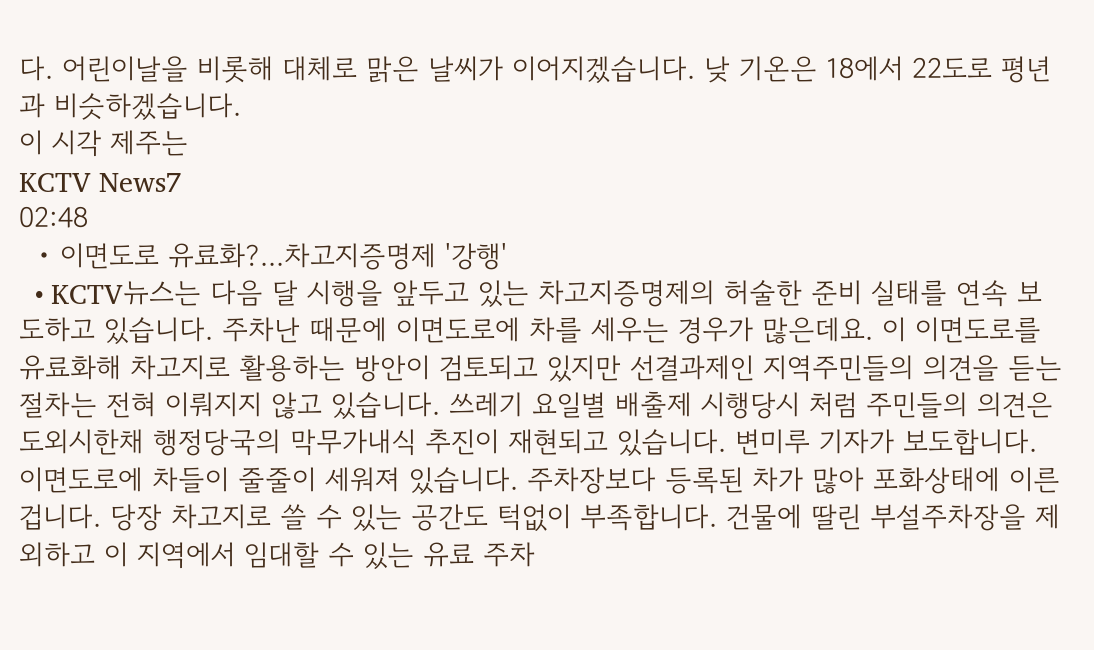다. 어린이날을 비롯해 대체로 맑은 날씨가 이어지겠습니다. 낮 기온은 18에서 22도로 평년과 비슷하겠습니다.
이 시각 제주는
KCTV News7
02:48
  • 이면도로 유료화?...차고지증명제 '강행'
  • KCTV뉴스는 다음 달 시행을 앞두고 있는 차고지증명제의 허술한 준비 실태를 연속 보도하고 있습니다. 주차난 때문에 이면도로에 차를 세우는 경우가 많은데요. 이 이면도로를 유료화해 차고지로 활용하는 방안이 검토되고 있지만 선결과제인 지역주민들의 의견을 듣는 절차는 전혀 이뤄지지 않고 있습니다. 쓰레기 요일별 배출제 시행당시 처럼 주민들의 의견은 도외시한채 행정당국의 막무가내식 추진이 재현되고 있습니다. 변미루 기자가 보도합니다. 이면도로에 차들이 줄줄이 세워져 있습니다. 주차장보다 등록된 차가 많아 포화상태에 이른 겁니다. 당장 차고지로 쓸 수 있는 공간도 턱없이 부족합니다. 건물에 딸린 부설주차장을 제외하고 이 지역에서 임대할 수 있는 유료 주차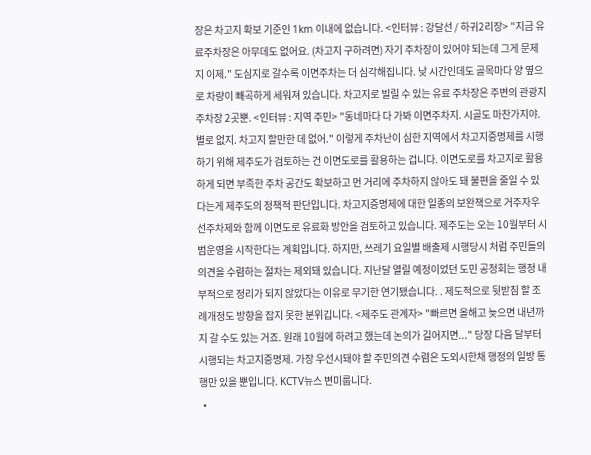장은 차고지 확보 기준인 1km 이내에 없습니다. <인터뷰 : 강달선 / 하귀2리장> "지금 유료주차장은 아무데도 없어요. (차고지 구하려면) 자기 주차장이 있어야 되는데 그게 문제지 이제." 도심지로 갈수록 이면주차는 더 심각해집니다. 낮 시간인데도 골목마다 양 옆으로 차량이 빼곡하게 세워져 있습니다. 차고지로 빌릴 수 있는 유료 주차장은 주변의 관광지 주차장 2곳뿐. <인터뷰 : 지역 주민> "동네마다 다 가봐 이면주차지. 시골도 마찬가지야. 별로 없지. 차고지 할만한 데 없어." 이렇게 주차난이 심한 지역에서 차고지증명제를 시행하기 위해 제주도가 검토하는 건 이면도로를 활용하는 겁니다. 이면도로를 차고지로 활용하게 되면 부족한 주차 공간도 확보하고 먼 거리에 주차하지 않아도 돼 불편을 줄일 수 있다는게 제주도의 정책적 판단입니다. 차고지증명제에 대한 일종의 보완책으로 거주자우선주차제와 함께 이면도로 유료화 방안을 검토하고 있습니다. 제주도는 오는 10월부터 시범운영을 시작한다는 계획입니다. 하지만, 쓰레기 요일별 배출제 시행당시 처럼 주민들의 의견을 수렴하는 절차는 제외돼 있습니다. 지난달 열릴 예정이었던 도민 공청회는 행정 내부적으로 정리가 되지 않았다는 이유로 무기한 연기됐습니다. . 제도적으로 뒷받침 할 조례개정도 방향을 잡지 못한 분위깁니다. <제주도 관계자> "빠르면 올해고 늦으면 내년까지 갈 수도 있는 거죠. 원래 10월에 하려고 했는데 논의가 길어지면..." 당장 다음 달부터 시행되는 차고지증명제. 가장 우선시돼야 할 주민의견 수렴은 도외시한채 행정의 일방 통행만 있을 뿐입니다. KCTV뉴스 변미룹니다.
  •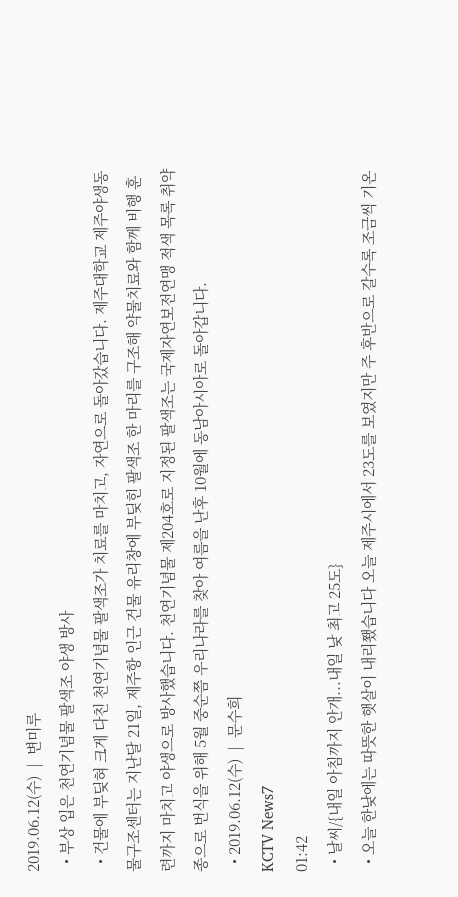2019.06.12(수)  |  변미루
  • 부상 입은 천연기념물 팔색조 야생 방사
  • 건물에 부딪혀 크게 다친 천연기념물 팔색조가 치료를 마치고, 자연으로 돌아갔습니다. 제주대학교 제주야생동물구조센터는 지난달 21일, 제주항 인근 건물 유리창에 부딪힌 팔색조 한 마리를 구조해 약물치료와 함께 비행 훈련까지 마치고 야생으로 방사했습니다. 천연기념물 제204호로 지정된 팔색조는 국제자연보전연맹 적색 목록 취약종으로 번식을 위해 5월 중순쯤 우리나라를 찾아 여름을 난후 10월에 동남아시아로 돌아갑니다.
  • 2019.06.12(수)  |  문수희
KCTV News7
01:42
  • 날씨/{내일 아침까지 안개...내일 낮 최고 25도}
  • 오늘 한낮에는 따뜻한 햇살이 내리쬈습니다 오늘 제주시에서 23도를 보였지만 주 후반으로 갈수록 조금씩 기온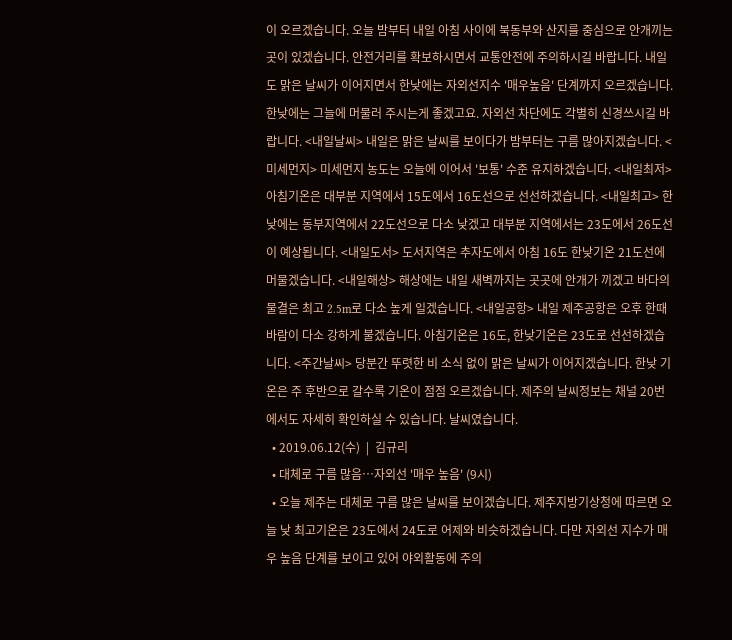이 오르겠습니다. 오늘 밤부터 내일 아침 사이에 북동부와 산지를 중심으로 안개끼는 곳이 있겠습니다. 안전거리를 확보하시면서 교통안전에 주의하시길 바랍니다. 내일도 맑은 날씨가 이어지면서 한낮에는 자외선지수 '매우높음' 단계까지 오르겠습니다. 한낮에는 그늘에 머물러 주시는게 좋겠고요. 자외선 차단에도 각별히 신경쓰시길 바랍니다. <내일날씨> 내일은 맑은 날씨를 보이다가 밤부터는 구름 많아지겠습니다. <미세먼지> 미세먼지 농도는 오늘에 이어서 '보통' 수준 유지하겠습니다. <내일최저> 아침기온은 대부분 지역에서 15도에서 16도선으로 선선하겠습니다. <내일최고> 한낮에는 동부지역에서 22도선으로 다소 낮겠고 대부분 지역에서는 23도에서 26도선이 예상됩니다. <내일도서> 도서지역은 추자도에서 아침 16도 한낮기온 21도선에 머물겠습니다. <내일해상> 해상에는 내일 새벽까지는 곳곳에 안개가 끼겠고 바다의 물결은 최고 2.5m로 다소 높게 일겠습니다. <내일공항> 내일 제주공항은 오후 한때 바람이 다소 강하게 불겠습니다. 아침기온은 16도, 한낮기온은 23도로 선선하겠습니다. <주간날씨> 당분간 뚜렷한 비 소식 없이 맑은 날씨가 이어지겠습니다. 한낮 기온은 주 후반으로 갈수록 기온이 점점 오르겠습니다. 제주의 날씨정보는 채널 20번에서도 자세히 확인하실 수 있습니다. 날씨였습니다.
  • 2019.06.12(수)  |  김규리
  • 대체로 구름 많음…자외선 '매우 높음' (9시)
  • 오늘 제주는 대체로 구름 많은 날씨를 보이겠습니다. 제주지방기상청에 따르면 오늘 낮 최고기온은 23도에서 24도로 어제와 비슷하겠습니다. 다만 자외선 지수가 매우 높음 단계를 보이고 있어 야외활동에 주의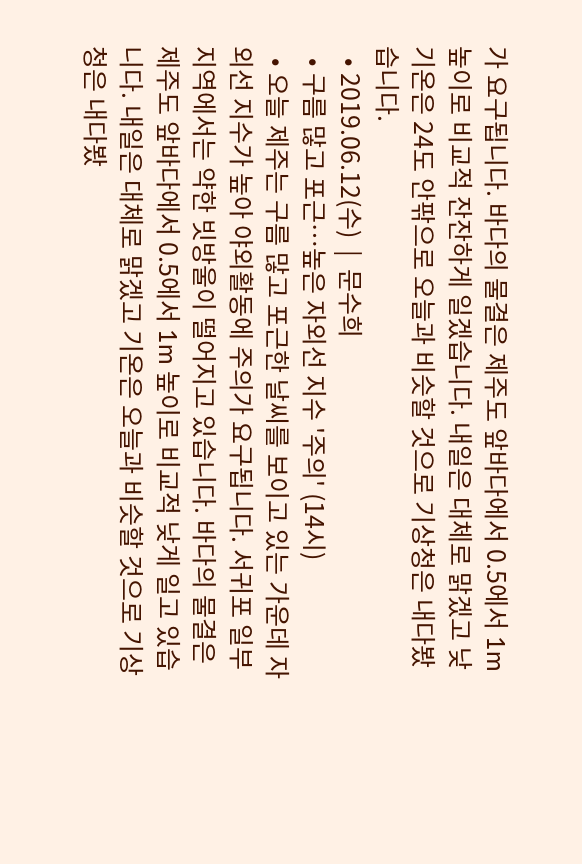가 요구됩니다. 바다의 물결은 제주도 앞바다에서 0.5에서 1m 높이로 비교적 잔잔하게 일겠습니다. 내일은 대체로 맑겠고 낮 기온은 24도 안팎으로 오늘과 비슷할 것으로 기상청은 내다봤습니다.
  • 2019.06.12(수)  |  문수희
  • 구름 많고 포근…높은 자외선 지수 '주의' (14시)
  • 오늘 제주는 구름 많고 포근한 날씨를 보이고 있는 가운데 자외선 지수가 높아 야외활동에 주의가 요구됩니다. 서귀포 일부 지역에서는 약한 빗방울이 떨어지고 있습니다. 바다의 물결은 제주도 앞바다에서 0.5에서 1m 높이로 비교적 낮게 일고 있습니다. 내일은 대체로 맑겠고 기온은 오늘과 비슷할 것으로 기상청은 내다봤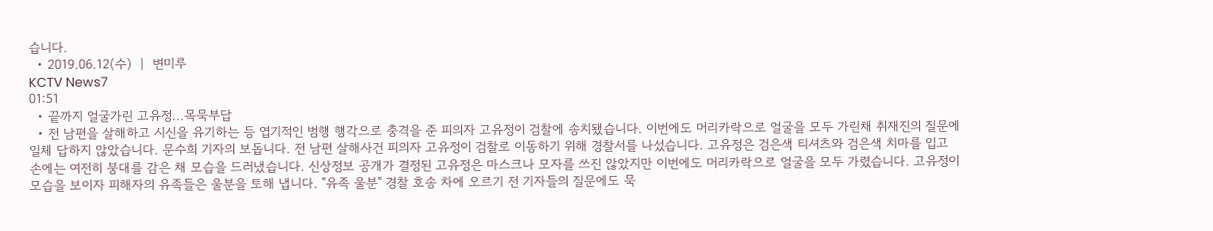습니다.
  • 2019.06.12(수)  |  변미루
KCTV News7
01:51
  • 끝까지 얼굴가린 고유정...목묵부답
  • 전 남편을 살해하고 시신을 유기하는 등 엽기적인 범행 행각으로 충격을 준 피의자 고유정이 검찰에 송치됐습니다. 이번에도 머리카락으로 얼굴을 모두 가린채 취재진의 질문에 일체 답하지 않았습니다. 문수희 기자의 보돕니다. 전 남편 살해사건 피의자 고유정이 검찰로 이동하기 위해 경찰서를 나섰습니다. 고유정은 검은색 티셔츠와 검은색 치마를 입고 손에는 여전히 붕대를 감은 채 모습을 드러냈습니다. 신상정보 공개가 결정된 고유정은 마스크나 모자를 쓰진 않았지만 이번에도 머리카락으로 얼굴을 모두 가렸습니다. 고유정이 모습을 보이자 피해자의 유족들은 울분을 토해 냅니다. "유족 울분" 경찰 호송 차에 오르기 전 기자들의 질문에도 묵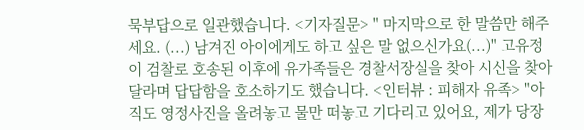묵부답으로 일관했습니다. <기자질문> " 마지막으로 한 말씀만 해주세요. (...) 남겨진 아이에게도 하고 싶은 말 없으신가요(...)" 고유정이 검찰로 호송된 이후에 유가족들은 경찰서장실을 찾아 시신을 찾아달라며 답답함을 호소하기도 했습니다. <인터뷰 : 피해자 유족> "아직도 영정사진을 올려놓고 물만 떠놓고 기다리고 있어요, 제가 당장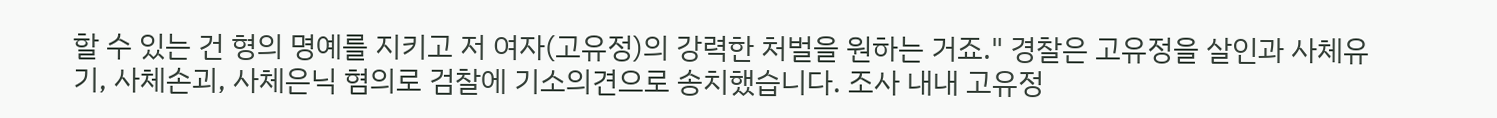할 수 있는 건 형의 명예를 지키고 저 여자(고유정)의 강력한 처벌을 원하는 거죠." 경찰은 고유정을 살인과 사체유기, 사체손괴, 사체은닉 혐의로 검찰에 기소의견으로 송치했습니다. 조사 내내 고유정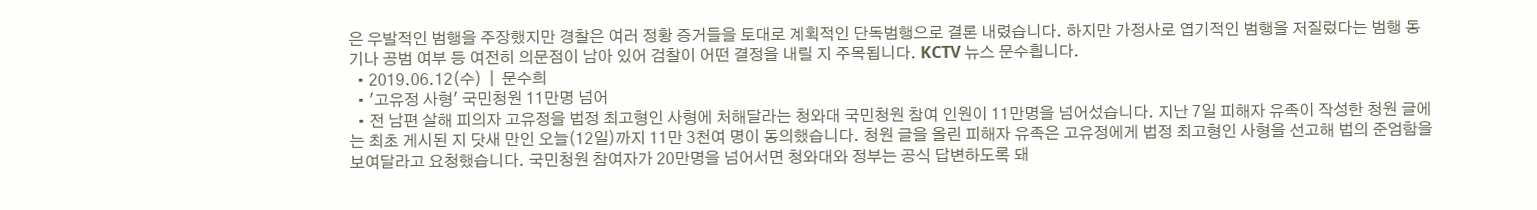은 우발적인 범행을 주장했지만 경찰은 여러 정황 증거들을 토대로 계획적인 단독범행으로 결론 내렸습니다. 하지만 가정사로 엽기적인 범행을 저질렀다는 범행 동기나 공범 여부 등 여전히 의문점이 남아 있어 검찰이 어떤 결정을 내릴 지 주목됩니다. KCTV 뉴스 문수흽니다.
  • 2019.06.12(수)  |  문수희
  • '고유정 사형' 국민청원 11만명 넘어
  • 전 남편 살해 피의자 고유정을 법정 최고형인 사형에 처해달라는 청와대 국민청원 참여 인원이 11만명을 넘어섰습니다. 지난 7일 피해자 유족이 작성한 청원 글에는 최초 게시된 지 닷새 만인 오늘(12일)까지 11만 3천여 명이 동의했습니다. 청원 글을 올린 피해자 유족은 고유정에게 법정 최고형인 사형을 선고해 법의 준엄함을 보여달라고 요청했습니다. 국민청원 참여자가 20만명을 넘어서면 청와대와 정부는 공식 답변하도록 돼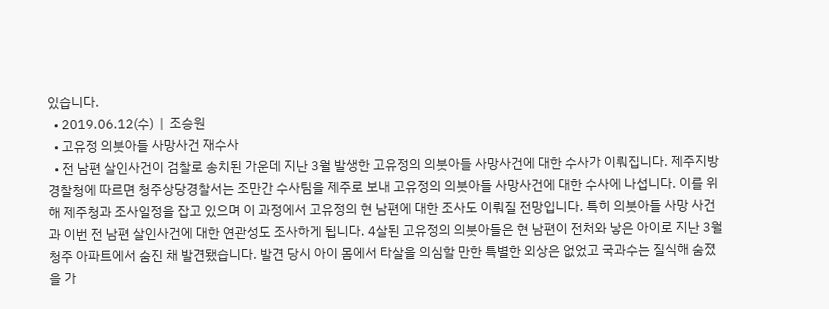있습니다.
  • 2019.06.12(수)  |  조승원
  • 고유정 의붓아들 사망사건 재수사
  • 전 남편 살인사건이 검찰로 송치된 가운데 지난 3월 발생한 고유정의 의붓아들 사망사건에 대한 수사가 이뤄집니다. 제주지방경찰청에 따르면 청주상당경찰서는 조만간 수사팀을 제주로 보내 고유정의 의붓아들 사망사건에 대한 수사에 나섭니다. 이를 위해 제주청과 조사일정을 잡고 있으며 이 과정에서 고유정의 현 남편에 대한 조사도 이뤄질 전망입니다. 특히 의붓아들 사망 사건과 이번 전 남편 살인사건에 대한 연관성도 조사하게 됩니다. 4살된 고유정의 의붓아들은 현 남편이 전처와 낳은 아이로 지난 3월 청주 아파트에서 숨진 채 발견됐습니다. 발견 당시 아이 몸에서 타살을 의심할 만한 특별한 외상은 없었고 국과수는 질식해 숨졌을 가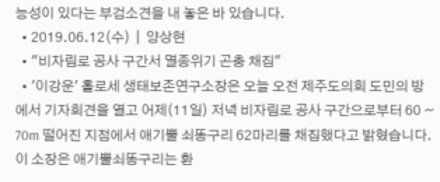능성이 있다는 부검소견을 내 놓은 바 있습니다.
  • 2019.06.12(수)  |  양상현
  • "비자림로 공사 구간서 멸종위기 곤충 채집"
  • '이강운' 홀로세 생태보존연구소장은 오늘 오전 제주도의회 도민의 방에서 기자회견을 열고 어제(11일) 저녁 비자림로 공사 구간으로부터 60 ~ 70m 떨어진 지점에서 애기뿔 쇠똥구리 62마리를 채집했다고 밝혔습니다. 이 소장은 애기뿔쇠똥구리는 환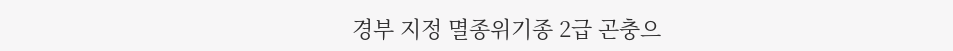경부 지정 멸종위기종 2급 곤충으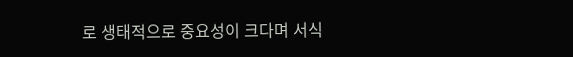로 생태적으로 중요성이 크다며 서식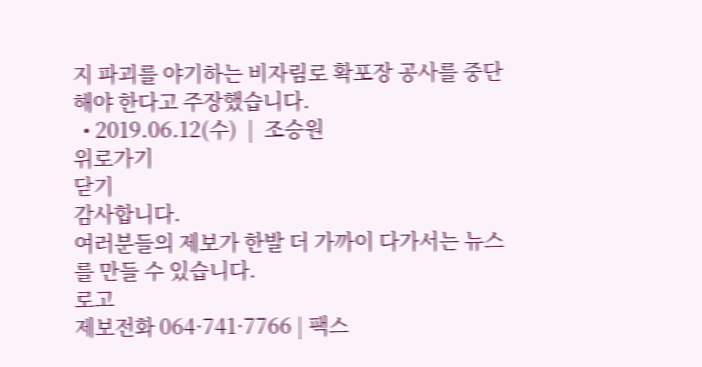지 파괴를 야기하는 비자림로 확포장 공사를 중단해야 한다고 주장했습니다.
  • 2019.06.12(수)  |  조승원
위로가기
닫기
감사합니다.
여러분들의 제보가 한발 더 가까이 다가서는 뉴스를 만들 수 있습니다.
로고
제보전화 064·741·7766 | 팩스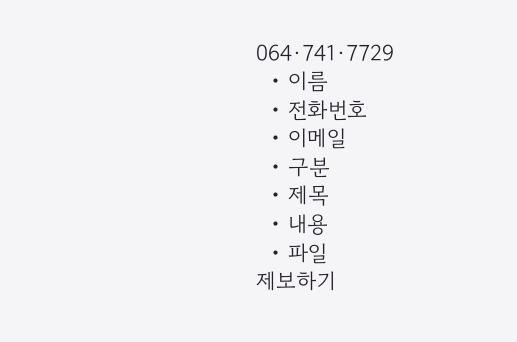064·741·7729
  • 이름
  • 전화번호
  • 이메일
  • 구분
  • 제목
  • 내용
  • 파일
제보하기